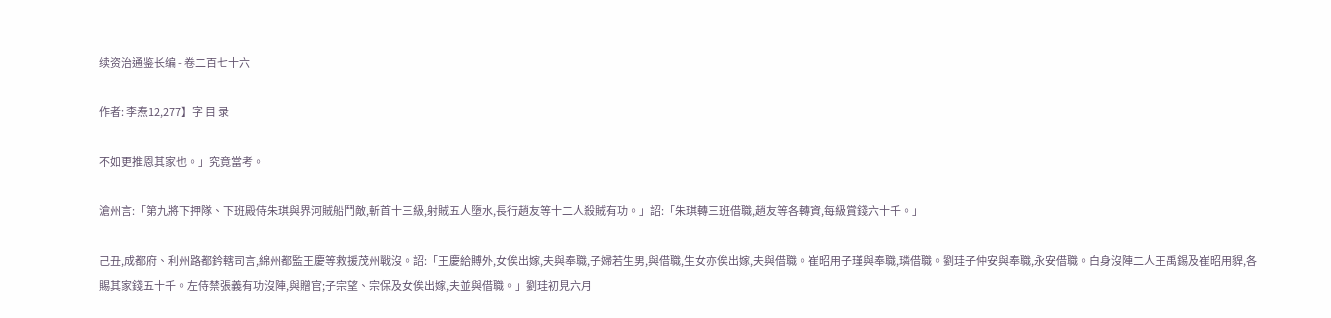续资治通鉴长编 - 卷二百七十六

作者: 李焘12,277】字 目 录

不如更推恩其家也。」究竟當考。

滄州言:「第九將下押隊、下班殿侍朱琪與界河賊船鬥敵,斬首十三級,射賊五人墮水,長行趙友等十二人殺賊有功。」詔:「朱琪轉三班借職,趙友等各轉資,每級賞錢六十千。」

己丑,成都府、利州路都鈐轄司言,綿州都監王慶等救援茂州戰沒。詔:「王慶給賻外,女俟出嫁,夫與奉職,子婦若生男,與借職,生女亦俟出嫁,夫與借職。崔昭用子瑾與奉職,璘借職。劉珪子仲安與奉職,永安借職。白身沒陣二人王禹錫及崔昭用貋,各賜其家錢五十千。左侍禁張義有功沒陣,與贈官;子宗望、宗保及女俟出嫁,夫並與借職。」劉珪初見六月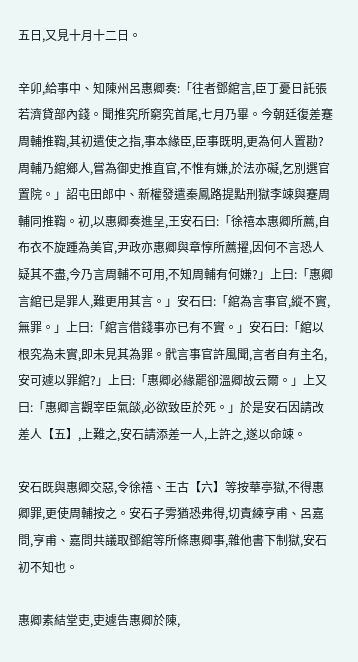五日,又見十月十二日。

辛卯,給事中、知陳州呂惠卿奏:「往者鄧綰言,臣丁憂日託張若濟貸部內錢。聞推究所窮究首尾,七月乃畢。今朝廷復差蹇周輔推鞫,其初遣使之指,事本緣臣,臣事既明,更為何人置勘?周輔乃綰鄉人,嘗為御史推直官,不惟有嫌,於法亦礙,乞別選官置院。」詔屯田郎中、新權發遣秦鳳路提點刑獄李竦與蹇周輔同推鞫。初,以惠卿奏進呈,王安石曰:「徐禧本惠卿所薦,自布衣不旋踵為美官,尹政亦惠卿與章惇所薦擢,因何不言恐人疑其不盡,今乃言周輔不可用,不知周輔有何嫌?」上曰:「惠卿言綰已是罪人,難更用其言。」安石曰:「綰為言事官,縱不實,無罪。」上曰:「綰言借錢事亦已有不實。」安石曰:「綰以根究為未實,即未見其為罪。骮言事官許風聞,言者自有主名,安可遽以罪綰?」上曰:「惠卿必緣罷卻溫卿故云爾。」上又曰:「惠卿言觀宰臣氣燄,必欲致臣於死。」於是安石因請改差人【五】,上難之,安石請添差一人,上許之,遂以命竦。

安石既與惠卿交惡,令徐禧、王古【六】等按華亭獄,不得惠卿罪,更使周輔按之。安石子雱猶恐弗得,切責練亨甫、呂嘉問,亨甫、嘉問共議取鄧綰等所條惠卿事,雜他書下制獄,安石初不知也。

惠卿素結堂吏,吏遽告惠卿於陳,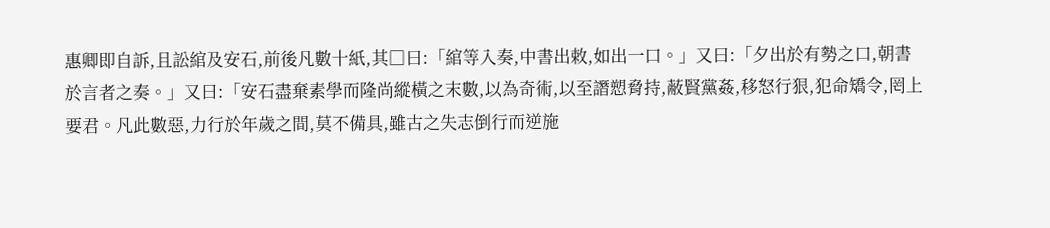惠卿即自訴,且訟綰及安石,前後凡數十紙,其□曰:「綰等入奏,中書出敕,如出一口。」又曰:「夕出於有勢之口,朝書於言者之奏。」又曰:「安石盡棄素學而隆尚縱橫之末數,以為奇術,以至譖愬脅持,蔽賢黨姦,移怒行狠,犯命矯令,罔上要君。凡此數惡,力行於年歲之間,莫不備具,雖古之失志倒行而逆施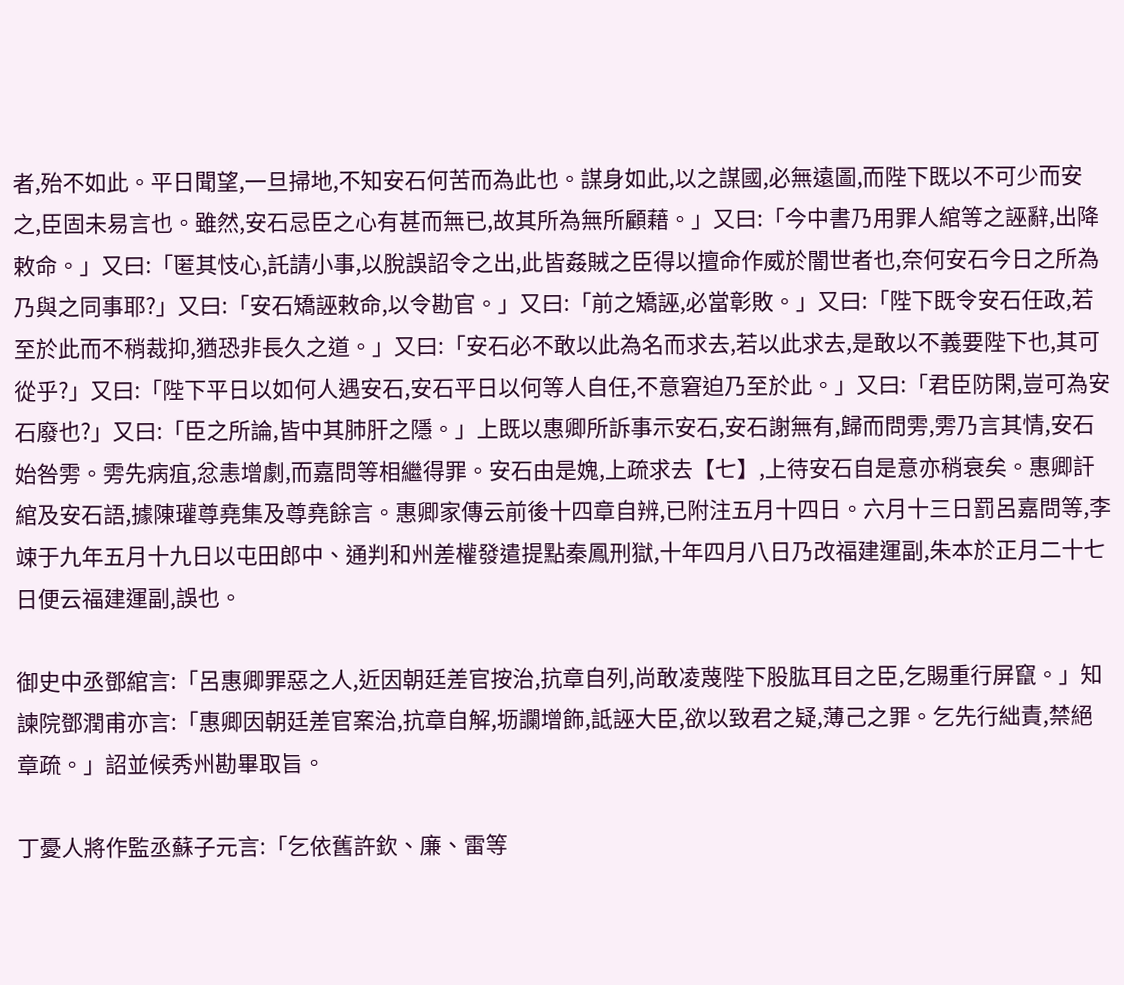者,殆不如此。平日聞望,一旦掃地,不知安石何苦而為此也。謀身如此,以之謀國,必無遠圖,而陛下既以不可少而安之,臣固未易言也。雖然,安石忌臣之心有甚而無已,故其所為無所顧藉。」又曰:「今中書乃用罪人綰等之誣辭,出降敕命。」又曰:「匿其忮心,託請小事,以脫誤詔令之出,此皆姦賊之臣得以擅命作威於闇世者也,奈何安石今日之所為乃與之同事耶?」又曰:「安石矯誣敕命,以令勘官。」又曰:「前之矯誣,必當彰敗。」又曰:「陛下既令安石任政,若至於此而不稍裁抑,猶恐非長久之道。」又曰:「安石必不敢以此為名而求去,若以此求去,是敢以不義要陛下也,其可從乎?」又曰:「陛下平日以如何人遇安石,安石平日以何等人自任,不意窘迫乃至於此。」又曰:「君臣防閑,豈可為安石廢也?」又曰:「臣之所論,皆中其肺肝之隱。」上既以惠卿所訴事示安石,安石謝無有,歸而問雱,雱乃言其情,安石始咎雱。雱先病疽,忿恚增劇,而嘉問等相繼得罪。安石由是媿,上疏求去【七】,上待安石自是意亦稍衰矣。惠卿訐綰及安石語,據陳瓘尊堯集及尊堯餘言。惠卿家傳云前後十四章自辨,已附注五月十四日。六月十三日罰呂嘉問等,李竦于九年五月十九日以屯田郎中、通判和州差權發遣提點秦鳳刑獄,十年四月八日乃改福建運副,朱本於正月二十七日便云福建運副,誤也。

御史中丞鄧綰言:「呂惠卿罪惡之人,近因朝廷差官按治,抗章自列,尚敢凌蔑陛下股肱耳目之臣,乞賜重行屏竄。」知諫院鄧潤甫亦言:「惠卿因朝廷差官案治,抗章自解,坜讕增飾,詆誣大臣,欲以致君之疑,薄己之罪。乞先行絀責,禁絕章疏。」詔並候秀州勘畢取旨。

丁憂人將作監丞蘇子元言:「乞依舊許欽、廉、雷等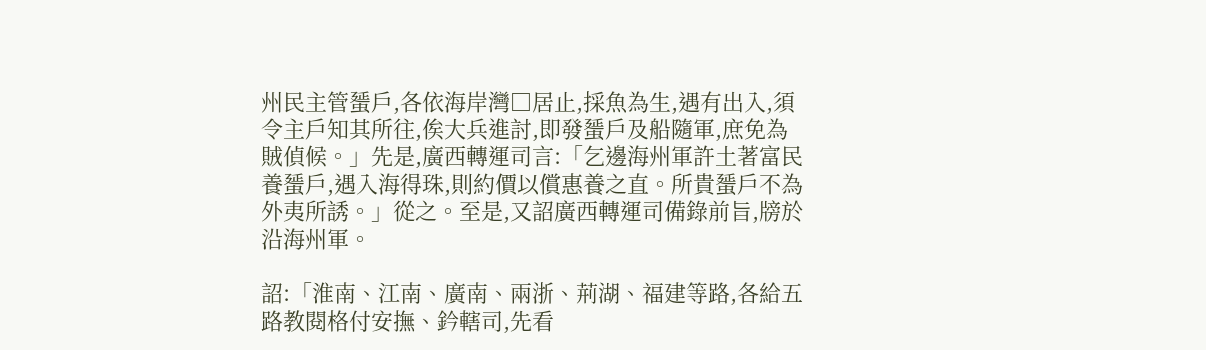州民主管蜑戶,各依海岸灣□居止,採魚為生,遇有出入,須令主戶知其所往,俟大兵進討,即發蜑戶及船隨軍,庶免為賊偵候。」先是,廣西轉運司言:「乞邊海州軍許土著富民養蜑戶,遇入海得珠,則約價以償惠養之直。所貴蜑戶不為外夷所誘。」從之。至是,又詔廣西轉運司備錄前旨,牓於沿海州軍。

詔:「淮南、江南、廣南、兩浙、荊湖、福建等路,各給五路教閱格付安撫、鈐轄司,先看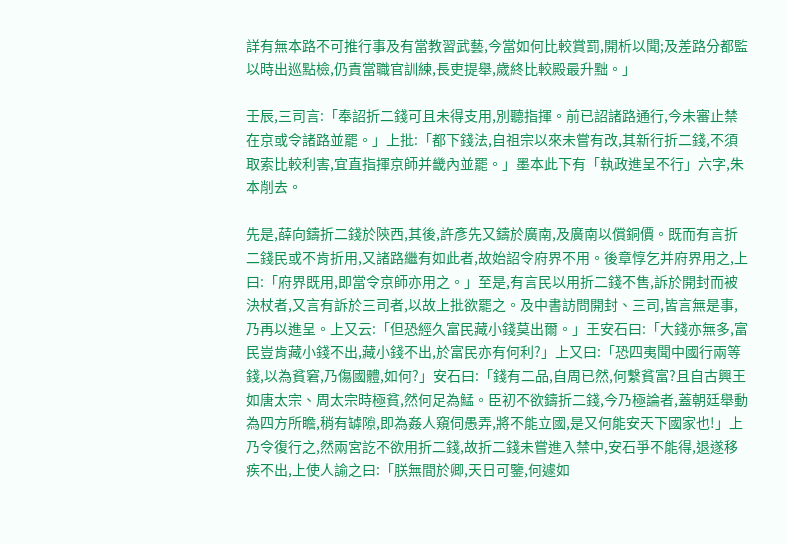詳有無本路不可推行事及有當教習武藝,今當如何比較賞罰,開析以聞;及差路分都監以時出巡點檢,仍責當職官訓練,長吏提舉,歲終比較殿最升黜。」

壬辰,三司言:「奉詔折二錢可且未得支用,別聽指揮。前已詔諸路通行,今未審止禁在京或令諸路並罷。」上批:「都下錢法,自祖宗以來未嘗有改,其新行折二錢,不須取索比較利害,宜直指揮京師并畿內並罷。」墨本此下有「執政進呈不行」六字,朱本削去。

先是,薛向鑄折二錢於陝西,其後,許彥先又鑄於廣南,及廣南以償銅價。既而有言折二錢民或不肯折用,又諸路繼有如此者,故始詔令府界不用。後章惇乞并府界用之,上曰:「府界既用,即當令京師亦用之。」至是,有言民以用折二錢不售,訴於開封而被決杖者,又言有訴於三司者,以故上批欲罷之。及中書訪問開封、三司,皆言無是事,乃再以進呈。上又云:「但恐經久富民藏小錢莫出爾。」王安石曰:「大錢亦無多,富民豈肯藏小錢不出,藏小錢不出,於富民亦有何利?」上又曰:「恐四夷聞中國行兩等錢,以為貧窘,乃傷國體,如何?」安石曰:「錢有二品,自周已然,何繫貧富?且自古興王如唐太宗、周太宗時極貧,然何足為鯭。臣初不欲鑄折二錢,今乃極論者,蓋朝廷舉動為四方所瞻,稍有罅隙,即為姦人窺伺愚弄,將不能立國,是又何能安天下國家也!」上乃令復行之,然兩宮訖不欲用折二錢,故折二錢未嘗進入禁中,安石爭不能得,退遂移疾不出,上使人諭之曰:「朕無間於卿,天日可鑒,何遽如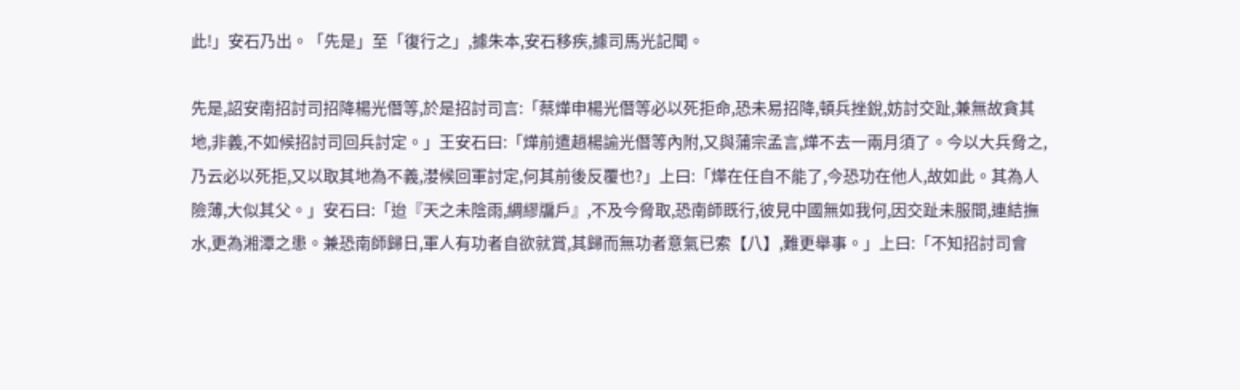此!」安石乃出。「先是」至「復行之」,據朱本,安石移疾,據司馬光記聞。

先是,詔安南招討司招降楊光僭等,於是招討司言:「蔡燁申楊光僭等必以死拒命,恐未易招降,頓兵挫銳,妨討交趾,兼無故貪其地,非義,不如候招討司回兵討定。」王安石曰:「燁前遣趙楊諭光僭等內附,又與蒲宗孟言,燁不去一兩月須了。今以大兵脅之,乃云必以死拒,又以取其地為不義,漤候回軍討定,何其前後反覆也?」上曰:「燁在任自不能了,今恐功在他人,故如此。其為人險薄,大似其父。」安石曰:「迨『天之未陰雨,綢繆牖戶』,不及今脅取,恐南師既行,彼見中國無如我何,因交趾未服間,連結撫水,更為湘潭之患。兼恐南師歸日,軍人有功者自欲就賞,其歸而無功者意氣已索【八】,難更舉事。」上曰:「不知招討司會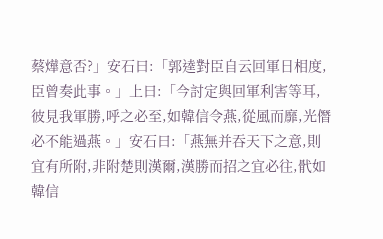蔡燁意否?」安石曰:「郭逵對臣自云回軍日相度,臣曾奏此事。」上曰:「今討定與回軍利害等耳,彼見我軍勝,呼之必至,如韓信令燕,從風而靡,光僭必不能過燕。」安石曰:「燕無并吞天下之意,則宜有所附,非附楚則漢爾,漢勝而招之宜必往,骮如韓信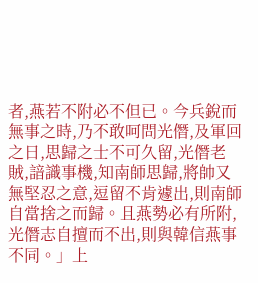者,燕若不附必不但已。今兵銳而無事之時,乃不敢呵問光僭,及軍回之日,思歸之士不可久留,光僭老賊,諳識事機,知南師思歸,將帥又無堅忍之意,逗留不肯遽出,則南師自當捨之而歸。且燕勢必有所附,光僭志自擅而不出,則與韓信燕事不同。」上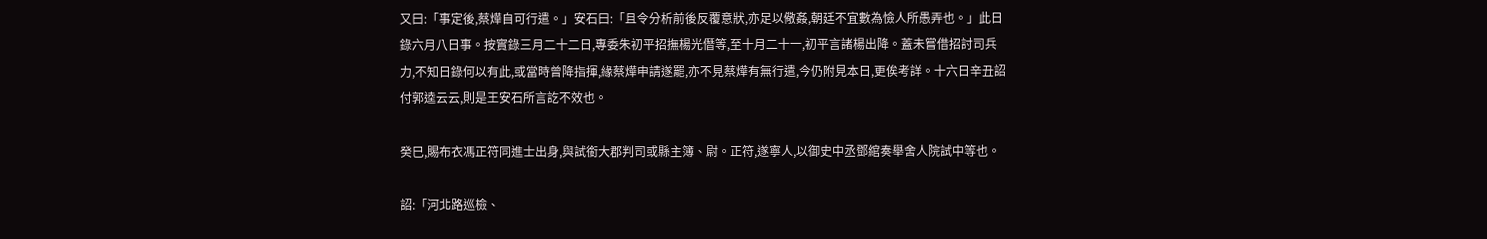又曰:「事定後,蔡燁自可行遣。」安石曰:「且令分析前後反覆意狀,亦足以儆姦,朝廷不宜數為憸人所愚弄也。」此日錄六月八日事。按實錄三月二十二日,專委朱初平招撫楊光僭等,至十月二十一,初平言諸楊出降。蓋未嘗借招討司兵力,不知日錄何以有此,或當時曾降指揮,緣蔡燁申請遂罷,亦不見蔡燁有無行遣,今仍附見本日,更俟考詳。十六日辛丑詔付郭逵云云,則是王安石所言訖不效也。

癸巳,賜布衣馮正符同進士出身,與試銜大郡判司或縣主簿、尉。正符,遂寧人,以御史中丞鄧綰奏舉舍人院試中等也。

詔:「河北路巡檢、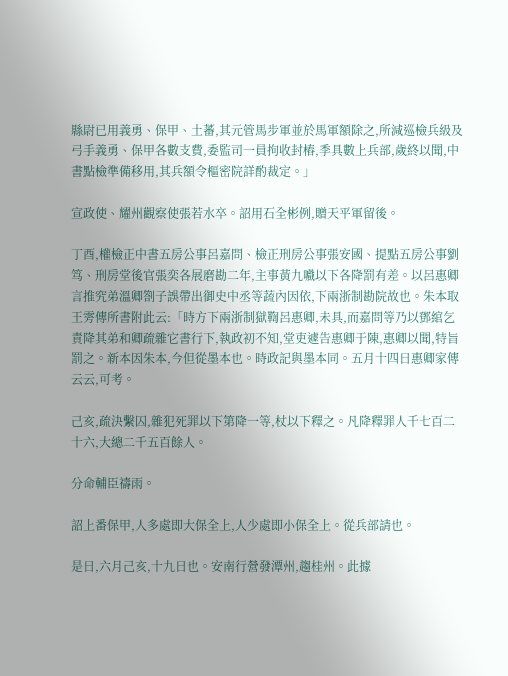縣尉已用義勇、保甲、土蕃,其元管馬步軍並於馬軍額除之,所減巡檢兵級及弓手義勇、保甲各數支費,委監司一員拘收封樁,季具數上兵部,歲終以聞,中書點檢準備移用,其兵額令樞密院詳酌裁定。」

宣政使、耀州觀察使張若水卒。詔用石全彬例,贈天平軍留後。

丁酉,權檢正中書五房公事呂嘉問、檢正刑房公事張安國、提點五房公事劉笃、刑房堂後官張奕各展磨勘二年,主事黃九嚱以下各降罰有差。以呂惠卿言推究弟溫卿劄子誤帶出御史中丞等蔬內因依,下兩浙制勘院故也。朱本取王雱傳所書附此云:「時方下兩浙制獄鞫呂惠卿,未具,而嘉問等乃以鄧綰乞責降其弟和卿疏雜它書行下,執政初不知,堂吏遽告惠卿于陳,惠卿以聞,特旨罰之。新本因朱本,今但從墨本也。時政記與墨本同。五月十四日惠卿家傳云云,可考。

己亥,疏決繫囚,雜犯死罪以下第降一等,杖以下釋之。凡降釋罪人千七百二十六,大總二千五百餘人。

分命輔臣禱雨。

詔上番保甲,人多處即大保全上,人少處即小保全上。從兵部請也。

是日,六月己亥,十九日也。安南行營發潭州,趨桂州。此據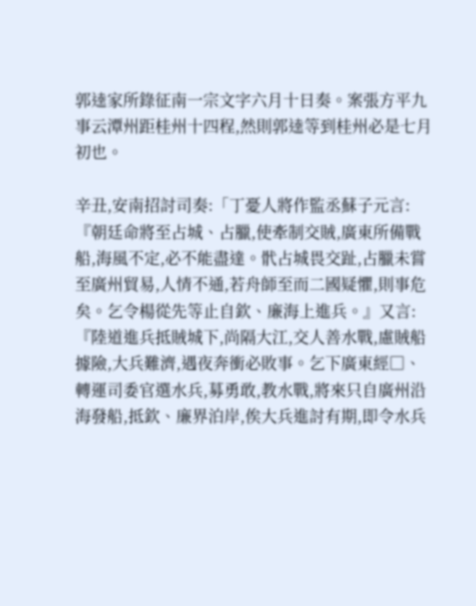郭逵家所錄征南一宗文字六月十日奏。案張方平九事云潭州距桂州十四程,然則郭逵等到桂州必是七月初也。

辛丑,安南招討司奏:「丁憂人將作監丞蘇子元言:『朝廷命將至占城、占臘,使牽制交賊,廣東所備戰船,海風不定,必不能盡達。骮占城畏交趾,占臘未嘗至廣州貿易,人情不通,若舟師至而二國疑懼,則事危矣。乞令楊從先等止自欽、廉海上進兵。』又言:『陸道進兵抵賊城下,尚隔大江,交人善水戰,慮賊船據險,大兵難濟,遇夜奔衝必敗事。乞下廣東經□、轉運司委官選水兵,募勇敢,教水戰,將來只自廣州沿海發船,抵欽、廉界泊岸,俟大兵進討有期,即令水兵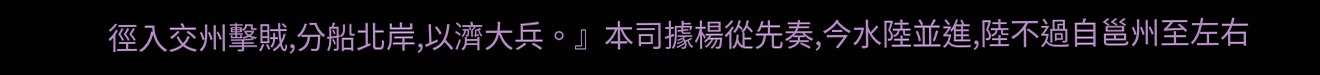徑入交州擊賊,分船北岸,以濟大兵。』本司據楊從先奏,今水陸並進,陸不過自邕州至左右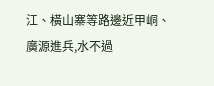江、橫山寨等路邊近甲峒、廣源進兵,水不過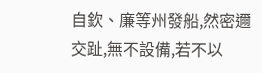自欽、廉等州發船,然密邇交趾,無不設備,若不以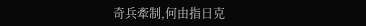奇兵牽制,何由指日克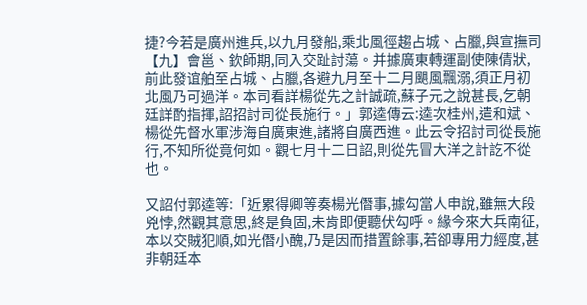捷?今若是廣州進兵,以九月發船,乘北風徑趨占城、占臘,與宣撫司【九】會邕、欽師期,同入交趾討蕩。并據廣東轉運副使陳倩狀,前此發谊舶至占城、占臘,各避九月至十二月颶風飄溺,須正月初北風乃可過洋。本司看詳楊從先之計誠疏,蘇子元之說甚長,乞朝廷詳酌指揮,詔招討司從長施行。」郭逵傳云:逵次桂州,遣和斌、楊從先督水軍涉海自廣東進,諸將自廣西進。此云令招討司從長施行,不知所從竟何如。觀七月十二日詔,則從先冒大洋之計訖不從也。

又詔付郭逵等:「近累得卿等奏楊光僭事,據勾當人申說,雖無大段兇悖,然觀其意思,終是負固,未肯即便聽伏勾呼。緣今來大兵南征,本以交賊犯順,如光僭小醜,乃是因而措置餘事,若卻專用力經度,甚非朝廷本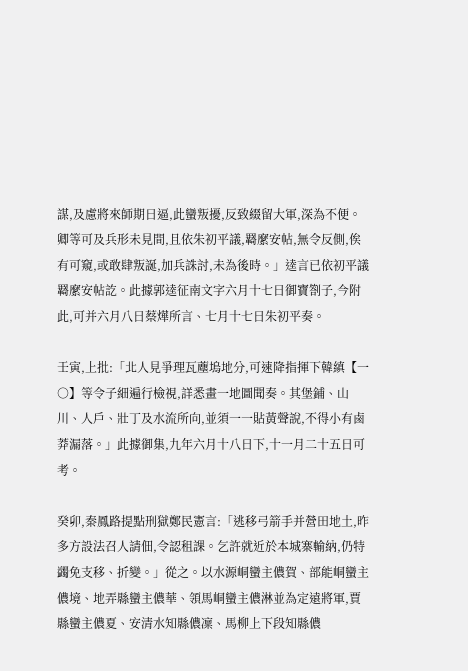謀,及慮將來師期日逼,此蠻叛擾,反致綴留大軍,深為不便。卿等可及兵形未見間,且依朱初平議,羇縻安帖,無令反側,俟有可窺,或敢肆叛誕,加兵誅討,未為後時。」逵言已依初平議羇縻安帖訖。此據郭逵征南文字六月十七日御寶劄子,今附此,可并六月八日蔡燁所言、七月十七日朱初平奏。

壬寅,上批:「北人見爭理瓦薼塢地分,可速降指揮下韓縝【一○】等令子細遍行檢視,詳悉畫一地圖聞奏。其堡鋪、山川、人戶、壯丁及水流所向,並須一一貼黃聲說,不得小有鹵莽漏落。」此據御集,九年六月十八日下,十一月二十五日可考。

癸卯,秦鳳路提點刑獄鄭民憲言:「逃移弓箭手并營田地土,昨多方設法召人請佃,令認租課。乞許就近於本城寨輸納,仍特蠲免支移、折變。」從之。以水源峒蠻主儂賀、部能峒蠻主儂境、地弄縣蠻主儂華、領馬峒蠻主儂淋並為定遠將軍,賈縣蠻主儂夏、安清水知縣儂凜、馬柳上下段知縣儂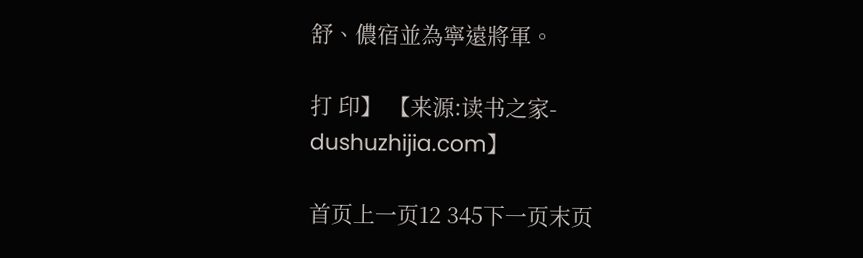舒、儂宿並為寧遠將軍。

打 印】 【来源:读书之家-dushuzhijia.com】

首页上一页12 345下一页末页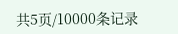共5页/10000条记录